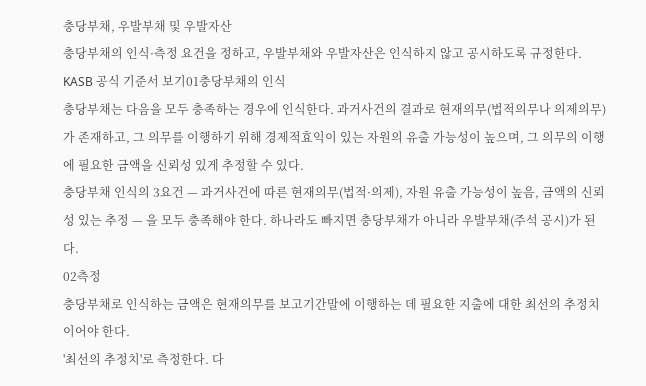충당부채, 우발부채 및 우발자산
충당부채의 인식·측정 요건을 정하고, 우발부채와 우발자산은 인식하지 않고 공시하도록 규정한다.
KASB 공식 기준서 보기01충당부채의 인식
충당부채는 다음을 모두 충족하는 경우에 인식한다. 과거사건의 결과로 현재의무(법적의무나 의제의무)가 존재하고, 그 의무를 이행하기 위해 경제적효익이 있는 자원의 유출 가능성이 높으며, 그 의무의 이행에 필요한 금액을 신뢰성 있게 추정할 수 있다.
충당부채 인식의 3요건 — 과거사건에 따른 현재의무(법적·의제), 자원 유출 가능성이 높음, 금액의 신뢰성 있는 추정 — 을 모두 충족해야 한다. 하나라도 빠지면 충당부채가 아니라 우발부채(주석 공시)가 된다.
02측정
충당부채로 인식하는 금액은 현재의무를 보고기간말에 이행하는 데 필요한 지출에 대한 최선의 추정치이어야 한다.
'최선의 추정치'로 측정한다. 다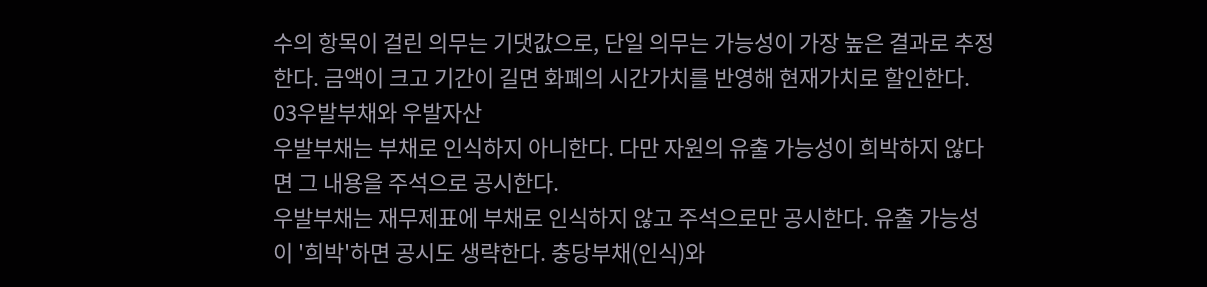수의 항목이 걸린 의무는 기댓값으로, 단일 의무는 가능성이 가장 높은 결과로 추정한다. 금액이 크고 기간이 길면 화폐의 시간가치를 반영해 현재가치로 할인한다.
03우발부채와 우발자산
우발부채는 부채로 인식하지 아니한다. 다만 자원의 유출 가능성이 희박하지 않다면 그 내용을 주석으로 공시한다.
우발부채는 재무제표에 부채로 인식하지 않고 주석으로만 공시한다. 유출 가능성이 '희박'하면 공시도 생략한다. 충당부채(인식)와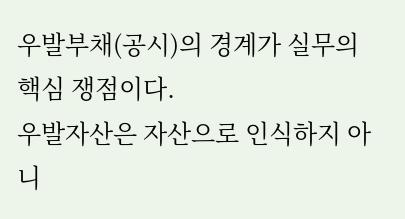우발부채(공시)의 경계가 실무의 핵심 쟁점이다.
우발자산은 자산으로 인식하지 아니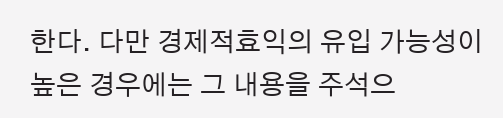한다. 다만 경제적효익의 유입 가능성이 높은 경우에는 그 내용을 주석으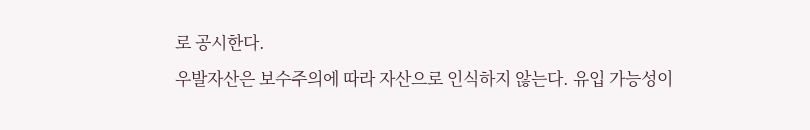로 공시한다.
우발자산은 보수주의에 따라 자산으로 인식하지 않는다. 유입 가능성이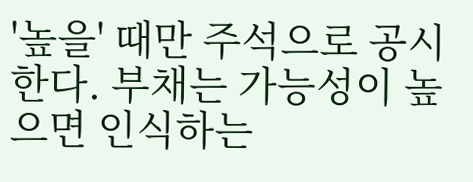'높을' 때만 주석으로 공시한다. 부채는 가능성이 높으면 인식하는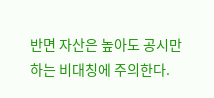반면 자산은 높아도 공시만 하는 비대칭에 주의한다.